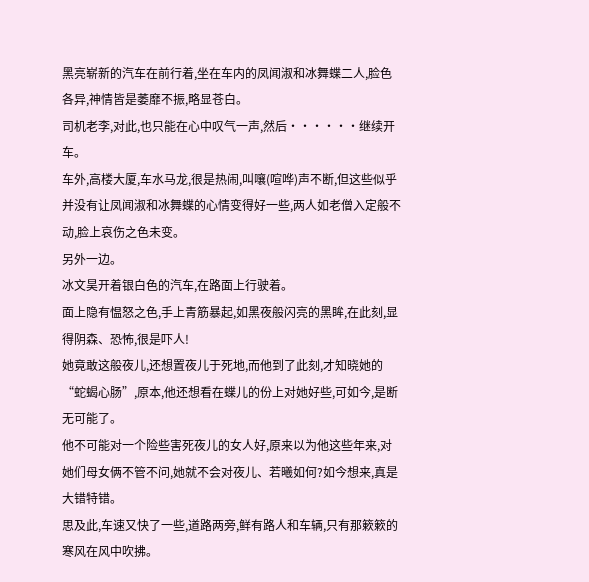黑亮崭新的汽车在前行着,坐在车内的凤闻淑和冰舞蝶二人,脸色各异,神情皆是萎靡不振,略显苍白。
司机老李,对此,也只能在心中叹气一声,然后······继续开车。
车外,高楼大厦,车水马龙,很是热闹,叫嚷(喧哗)声不断,但这些似乎并没有让凤闻淑和冰舞蝶的心情变得好一些,两人如老僧入定般不动,脸上哀伤之色未变。
另外一边。
冰文昊开着银白色的汽车,在路面上行驶着。
面上隐有愠怒之色,手上青筋暴起,如黑夜般闪亮的黑眸,在此刻,显得阴森、恐怖,很是吓人!
她竟敢这般夜儿,还想置夜儿于死地,而他到了此刻,才知晓她的“蛇蝎心肠”,原本,他还想看在蝶儿的份上对她好些,可如今,是断无可能了。
他不可能对一个险些害死夜儿的女人好,原来以为他这些年来,对她们母女俩不管不问,她就不会对夜儿、若曦如何?如今想来,真是大错特错。
思及此,车速又快了一些,道路两旁,鲜有路人和车辆,只有那簌簌的寒风在风中吹拂。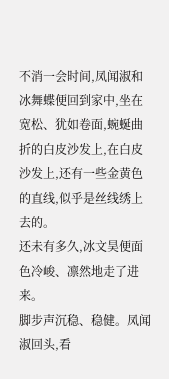不消一会时间,凤闻淑和冰舞蝶便回到家中,坐在宽松、犹如卷面,蜿蜒曲折的白皮沙发上,在白皮沙发上,还有一些金黄色的直线,似乎是丝线绣上去的。
还未有多久,冰文昊便面色冷峻、凛然地走了进来。
脚步声沉稳、稳健。凤闻淑回头,看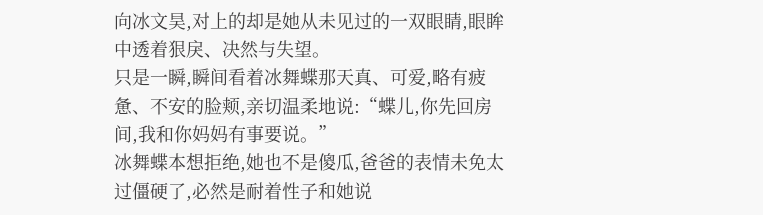向冰文昊,对上的却是她从未见过的一双眼睛,眼眸中透着狠戾、决然与失望。
只是一瞬,瞬间看着冰舞蝶那天真、可爱,略有疲惫、不安的脸颊,亲切温柔地说:“蝶儿,你先回房间,我和你妈妈有事要说。”
冰舞蝶本想拒绝,她也不是傻瓜,爸爸的表情未免太过僵硬了,必然是耐着性子和她说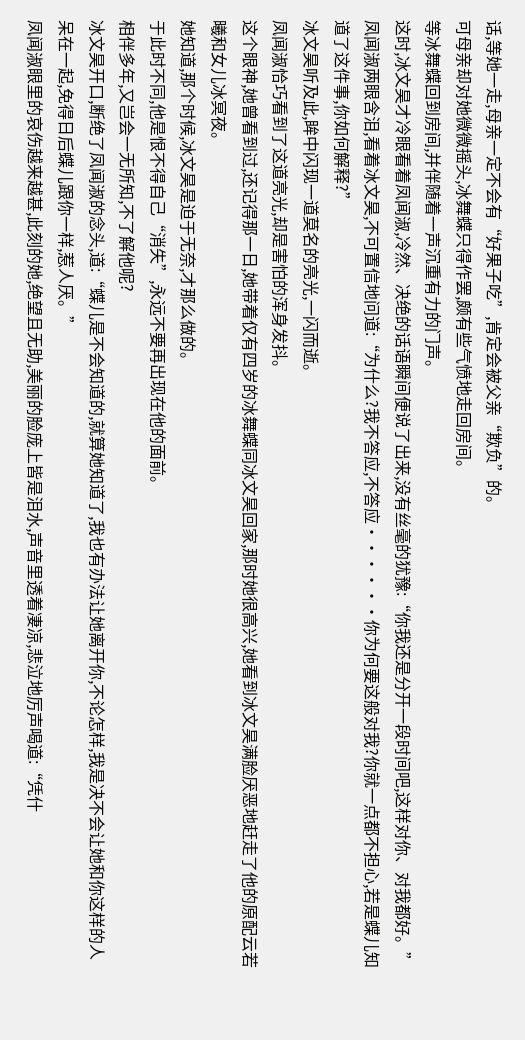话,等她一走,母亲一定不会有“好果子吃”,肯定会被父亲“欺负”的。
可母亲却对她微微摇头,冰舞蝶只得作罢,颇有些气愤地走回房间。
等冰舞蝶回到房间,并伴随着一声沉重有力的门声。
这时,冰文昊才冷眼看着凤闻淑,冷然、决绝的话语瞬间便说了出来,没有丝毫的犹豫:“你我还是分开一段时间吧,这样对你、对我都好。”
凤闻淑两眼含泪,看着冰文昊,不可置信地问道:“为什么?我不答应,不答应······你为何要这般对我?你就一点都不担心,若是蝶儿知道了这件事,你如何解释?”
冰文昊听及此,眸中闪现一道莫名的亮光,一闪而逝。
凤闻淑恰巧看到了这道亮光,却是害怕的浑身发抖。
这个眼神,她曾看到过,还记得那一日,她带着仅有四岁的冰舞蝶同冰文昊回家,那时她很高兴,她看到冰文昊满脸厌恶地赶走了他的原配云若曦和女儿冰冥夜。
她知道,那个时候,冰文昊是迫于无奈,才那么做的。
于此时不同,他是恨不得自己“消失”,永远不要再出现在他的面前。
相伴多年,又岂会一无所知,不了解他呢?
冰文昊开口,断绝了凤闻淑的念头,道:“蝶儿是不会知道的,就算她知道了,我也有办法让她离开你,不论怎样,我是决不会让她和你这样的人呆在一起,免得日后蝶儿跟你一样,惹人厌。”
凤闻淑眼里的哀伤越来越甚,此刻的她,绝望且无助,美丽的脸庞上皆是泪水,声音里透着凄凉,悲泣地厉声喝道:“凭什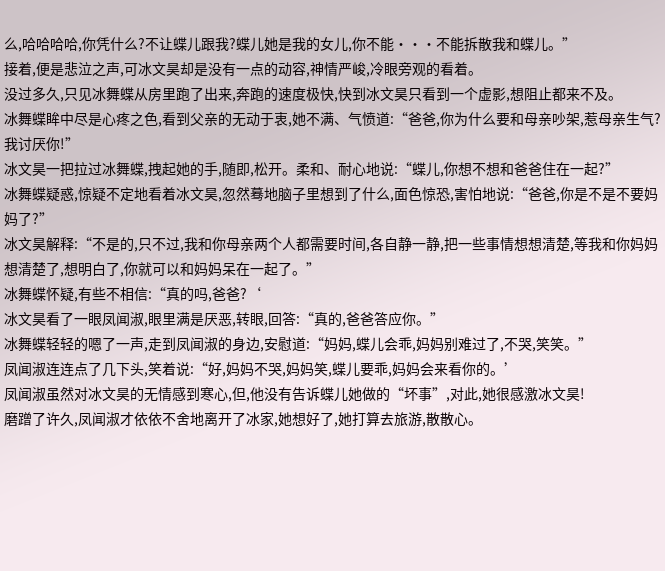么,哈哈哈哈,你凭什么?不让蝶儿跟我?蝶儿她是我的女儿,你不能···不能拆散我和蝶儿。”
接着,便是悲泣之声,可冰文昊却是没有一点的动容,神情严峻,冷眼旁观的看着。
没过多久,只见冰舞蝶从房里跑了出来,奔跑的速度极快,快到冰文昊只看到一个虚影,想阻止都来不及。
冰舞蝶眸中尽是心疼之色,看到父亲的无动于衷,她不满、气愤道:“爸爸,你为什么要和母亲吵架,惹母亲生气?我讨厌你!”
冰文昊一把拉过冰舞蝶,拽起她的手,随即,松开。柔和、耐心地说:“蝶儿,你想不想和爸爸住在一起?”
冰舞蝶疑惑,惊疑不定地看着冰文昊,忽然蓦地脑子里想到了什么,面色惊恐,害怕地说:“爸爸,你是不是不要妈妈了?”
冰文昊解释:“不是的,只不过,我和你母亲两个人都需要时间,各自静一静,把一些事情想想清楚,等我和你妈妈想清楚了,想明白了,你就可以和妈妈呆在一起了。”
冰舞蝶怀疑,有些不相信:“真的吗,爸爸?‘
冰文昊看了一眼凤闻淑,眼里满是厌恶,转眼,回答:“真的,爸爸答应你。”
冰舞蝶轻轻的嗯了一声,走到凤闻淑的身边,安慰道:“妈妈,蝶儿会乖,妈妈别难过了,不哭,笑笑。”
凤闻淑连连点了几下头,笑着说:“好,妈妈不哭,妈妈笑,蝶儿要乖,妈妈会来看你的。’
凤闻淑虽然对冰文昊的无情感到寒心,但,他没有告诉蝶儿她做的“坏事”,对此,她很感激冰文昊!
磨蹭了许久,凤闻淑才依依不舍地离开了冰家,她想好了,她打算去旅游,散散心。